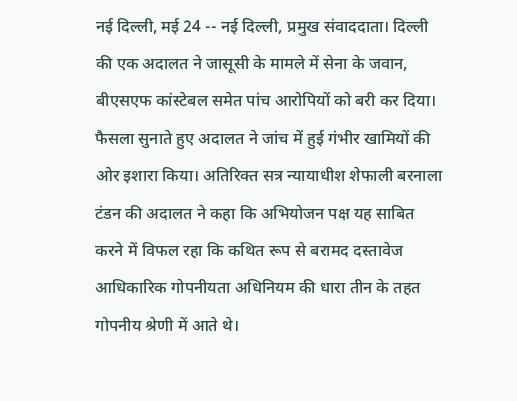नई दिल्ली, मई 24 -- नई दिल्ली, प्रमुख संवाददाता। दिल्ली की एक अदालत ने जासूसी के मामले में सेना के जवान, बीएसएफ कांस्टेबल समेत पांच आरोपियों को बरी कर दिया। फैसला सुनाते हुए अदालत ने जांच में हुई गंभीर खामियों की ओर इशारा किया। अतिरिक्त सत्र न्यायाधीश शेफाली बरनाला टंडन की अदालत ने कहा कि अभियोजन पक्ष यह साबित करने में विफल रहा कि कथित रूप से बरामद दस्तावेज आधिकारिक गोपनीयता अधिनियम की धारा तीन के तहत गोपनीय श्रेणी में आते थे।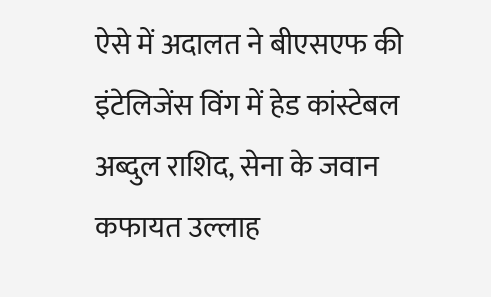ऐसे में अदालत ने बीएसएफ की इंटेलिजेंस विंग में हेड कांस्टेबल अब्दुल राशिद, सेना के जवान कफायत उल्लाह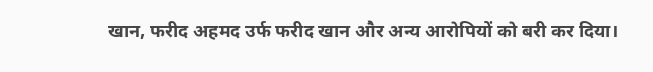खान, फरीद अहमद उर्फ फरीद खान और अन्य आरोपियों को बरी कर दिया।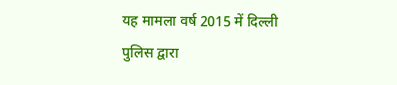यह मामला वर्ष 2015 में दिल्ली पुलिस द्वारा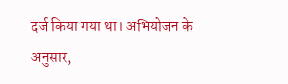दर्ज किया गया था। अभियोजन के अनुसार,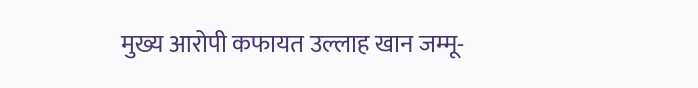मुख्य आरोपी कफायत उल्लाह खान जम्मू-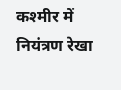कश्मीर में नियंत्रण रेखा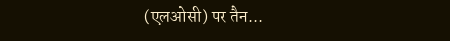(एलओसी) पर तैन...